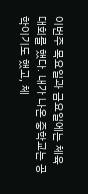이번주 목요일과 금요일에는 체육대회를 했다. 내가 나온 중학교는 공학이기도 했고, 체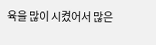육을 많이 시켰어서 많은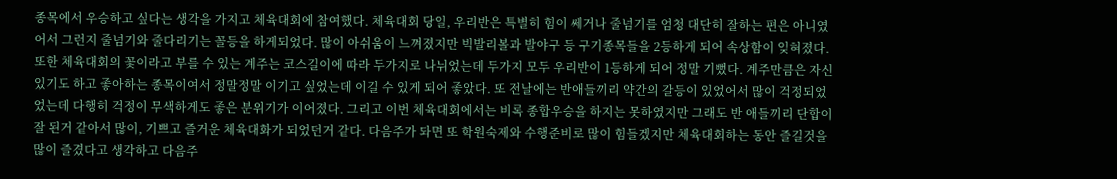종목에서 우승하고 싶다는 생각을 가지고 체육대회에 참여했다. 체육대회 당일, 우리반은 특별히 힘이 쎄거나 줄넘기를 엄청 대단히 잘하는 편은 아니였어서 그런지 줄넘기와 줄다리기는 꼴등을 하게되었다. 많이 아쉬움이 느껴졌지만 빅발리볼과 발야구 등 구기종목들을 2등하게 되어 속상함이 잊혀졌다. 또한 체육대회의 꽃이라고 부를 수 있는 계주는 코스길이에 따라 두가지로 나뉘었는데 두가지 모두 우리반이 1등하게 되어 정말 기뻤다. 계주만큼은 자신있기도 하고 좋아하는 종목이여서 정말정말 이기고 싶었는데 이길 수 있게 되어 좋았다. 또 전날에는 반애들끼리 약간의 갈등이 있었어서 많이 걱정되었었는데 다행히 걱정이 무색하게도 좋은 분위기가 이어졌다. 그리고 이번 체육대회에서는 비록 종합우승을 하지는 못하였지만 그래도 반 애들끼리 단합이 잘 된거 같아서 많이, 기쁘고 즐거운 체육대화가 되었던거 같다. 다음주가 돠면 또 학원숙제와 수행준비로 많이 힘들겠지만 체육대회하는 동안 즐길것을 많이 즐겼다고 생각하고 다음주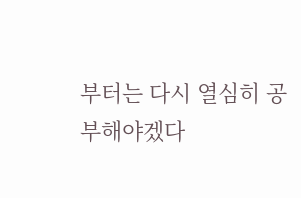부터는 다시 열심히 공부해야겠다